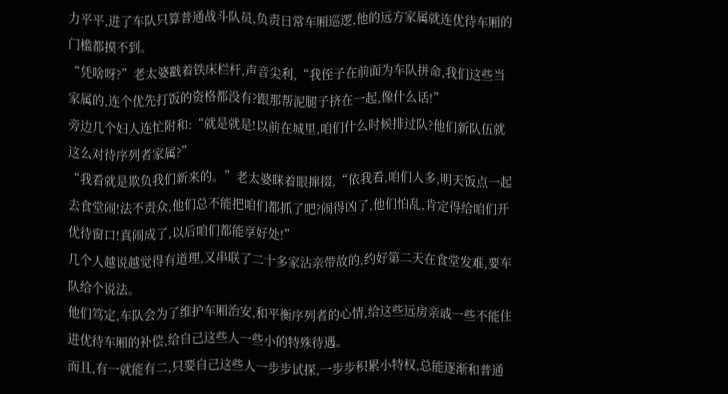力平平,进了车队只算普通战斗队员,负责日常车厢巡逻,他的远方家属就连优待车厢的门槛都摸不到。
“凭啥呀?”老太婆戳着铁床栏杆,声音尖利,“我侄子在前面为车队拼命,我们这些当家属的,连个优先打饭的资格都没有?跟那帮泥腿子挤在一起,像什么话!”
旁边几个妇人连忙附和:“就是就是!以前在城里,咱们什么时候排过队?他们新队伍就这么对待序列者家属?”
“我看就是欺负我们新来的。”老太婆眯着眼撺掇,“依我看,咱们人多,明天饭点一起去食堂闹!法不责众,他们总不能把咱们都抓了吧?闹得凶了,他们怕乱,肯定得给咱们开优待窗口!真闹成了,以后咱们都能享好处!”
几个人越说越觉得有道理,又串联了二十多家沾亲带故的,约好第二天在食堂发难,要车队给个说法。
他们笃定,车队会为了维护车厢治安,和平衡序列者的心情,给这些远房亲戚一些不能住进优待车厢的补偿,给自己这些人一些小的特殊待遇。
而且,有一就能有二,只要自己这些人一步步试探,一步步积累小特权,总能逐渐和普通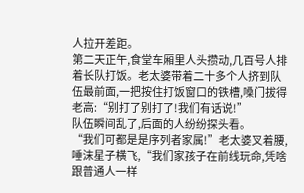人拉开差距。
第二天正午,食堂车厢里人头攒动,几百号人排着长队打饭。老太婆带着二十多个人挤到队伍最前面,一把按住打饭窗口的铁槽,嗓门拔得老高:“别打了别打了!我们有话说!”
队伍瞬间乱了,后面的人纷纷探头看。
“我们可都是是序列者家属!”老太婆叉着腰,唾沫星子横飞,“我们家孩子在前线玩命,凭啥跟普通人一样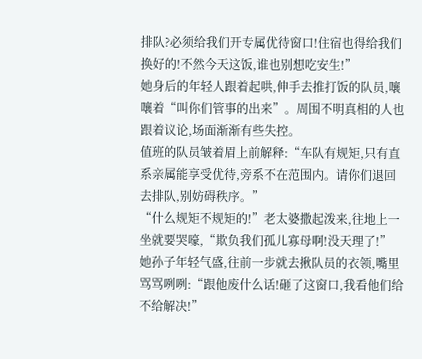排队?必须给我们开专属优待窗口!住宿也得给我们换好的!不然今天这饭,谁也别想吃安生!”
她身后的年轻人跟着起哄,伸手去推打饭的队员,嚷嚷着“叫你们管事的出来”。周围不明真相的人也跟着议论,场面渐渐有些失控。
值班的队员皱着眉上前解释:“车队有规矩,只有直系亲属能享受优待,旁系不在范围内。请你们退回去排队,别妨碍秩序。”
“什么规矩不规矩的!”老太婆撒起泼来,往地上一坐就要哭嚎,“欺负我们孤儿寡母啊!没天理了!”
她孙子年轻气盛,往前一步就去揪队员的衣领,嘴里骂骂咧咧:“跟他废什么话!砸了这窗口,我看他们给不给解决!”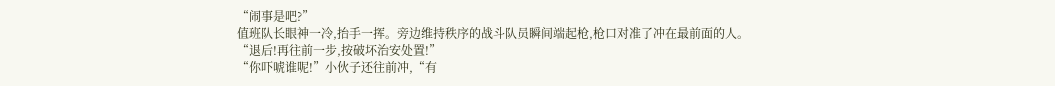“闹事是吧?”
值班队长眼神一冷,抬手一挥。旁边维持秩序的战斗队员瞬间端起枪,枪口对准了冲在最前面的人。
“退后!再往前一步,按破坏治安处置!”
“你吓唬谁呢!”小伙子还往前冲,“有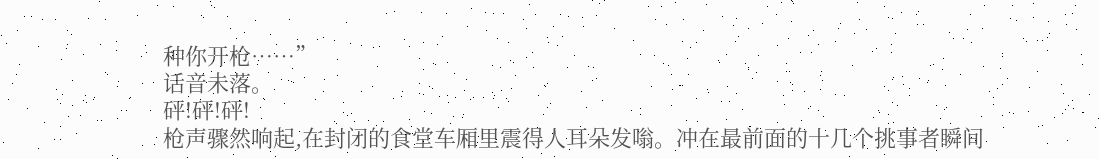种你开枪……”
话音未落。
砰!砰!砰!
枪声骤然响起,在封闭的食堂车厢里震得人耳朵发嗡。冲在最前面的十几个挑事者瞬间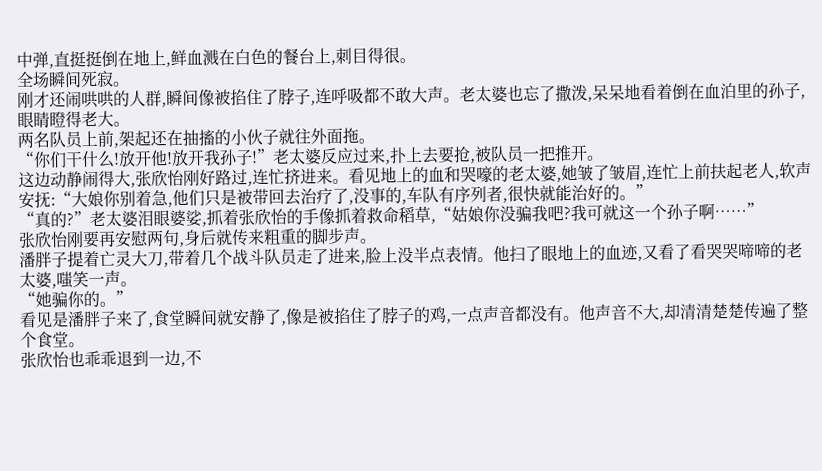中弹,直挺挺倒在地上,鲜血溅在白色的餐台上,刺目得很。
全场瞬间死寂。
刚才还闹哄哄的人群,瞬间像被掐住了脖子,连呼吸都不敢大声。老太婆也忘了撒泼,呆呆地看着倒在血泊里的孙子,眼睛瞪得老大。
两名队员上前,架起还在抽搐的小伙子就往外面拖。
“你们干什么!放开他!放开我孙子!”老太婆反应过来,扑上去要抢,被队员一把推开。
这边动静闹得大,张欣怡刚好路过,连忙挤进来。看见地上的血和哭嚎的老太婆,她皱了皱眉,连忙上前扶起老人,软声安抚:“大娘你别着急,他们只是被带回去治疗了,没事的,车队有序列者,很快就能治好的。”
“真的?”老太婆泪眼婆娑,抓着张欣怡的手像抓着救命稻草,“姑娘你没骗我吧?我可就这一个孙子啊……”
张欣怡刚要再安慰两句,身后就传来粗重的脚步声。
潘胖子提着亡灵大刀,带着几个战斗队员走了进来,脸上没半点表情。他扫了眼地上的血迹,又看了看哭哭啼啼的老太婆,嗤笑一声。
“她骗你的。”
看见是潘胖子来了,食堂瞬间就安静了,像是被掐住了脖子的鸡,一点声音都没有。他声音不大,却清清楚楚传遍了整个食堂。
张欣怡也乖乖退到一边,不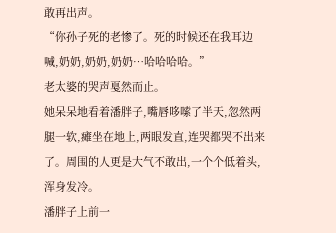敢再出声。
“你孙子死的老惨了。死的时候还在我耳边喊,奶奶,奶奶,奶奶…哈哈哈哈。”
老太婆的哭声戛然而止。
她呆呆地看着潘胖子,嘴唇哆嗦了半天,忽然两腿一软,瘫坐在地上,两眼发直,连哭都哭不出来了。周围的人更是大气不敢出,一个个低着头,浑身发冷。
潘胖子上前一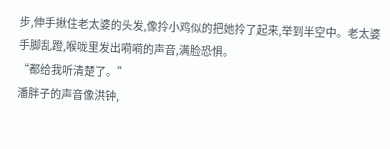步,伸手揪住老太婆的头发,像拎小鸡似的把她拎了起来,举到半空中。老太婆手脚乱蹬,喉咙里发出嗬嗬的声音,满脸恐惧。
“都给我听清楚了。”
潘胖子的声音像洪钟,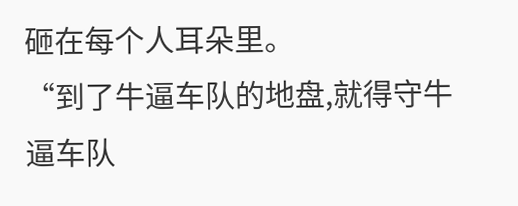砸在每个人耳朵里。
“到了牛逼车队的地盘,就得守牛逼车队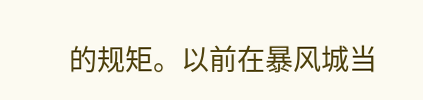的规矩。以前在暴风城当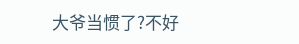大爷当惯了?不好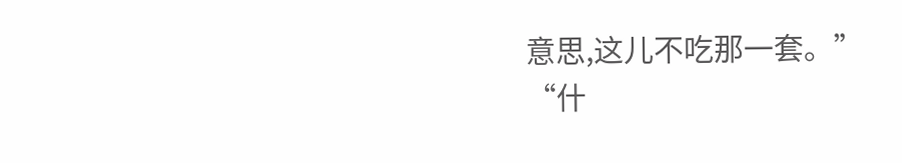意思,这儿不吃那一套。”
“什